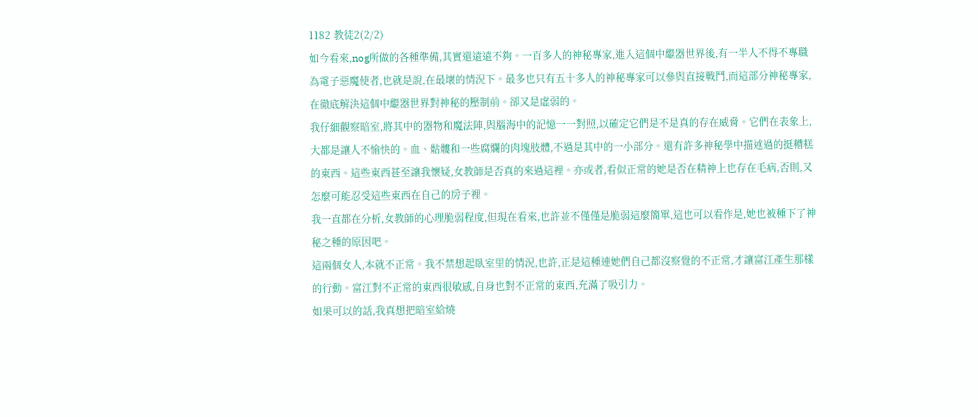1182 教徒2(2/2)
如今看來,nog所做的各種準備,其實還遠遠不夠。一百多人的神秘專家,進入這個中繼器世界後,有一半人不得不專職為電子惡魔使者,也就是說,在最壞的情況下。最多也只有五十多人的神秘專家可以參與直接戰鬥,而這部分神秘專家,在徹底解決這個中繼器世界對神秘的壓制前。卻又是虛弱的。
我仔細觀察暗室,將其中的器物和魔法陣,與腦海中的記憶一一對照,以確定它們是不是真的存在威脅。它們在表象上,大都是讓人不愉快的。血、骷髏和一些腐爛的肉塊肢體,不過是其中的一小部分。還有許多神秘學中描述過的挺糟糕的東西。這些東西甚至讓我懷疑,女教師是否真的來過這裡。亦或者,看似正常的她是否在精神上也存在毛病,否則,又怎麼可能忍受這些東西在自己的房子裡。
我一直都在分析,女教師的心理脆弱程度,但現在看來,也許並不僅僅是脆弱這麼簡單,這也可以看作是,她也被種下了神秘之種的原因吧。
這兩個女人,本就不正常。我不禁想起臥室里的情況,也許,正是這種連她們自己都沒察覺的不正常,才讓富江產生那樣的行動。富江對不正常的東西很敏感,自身也對不正常的東西,充滿了吸引力。
如果可以的話,我真想把暗室給燒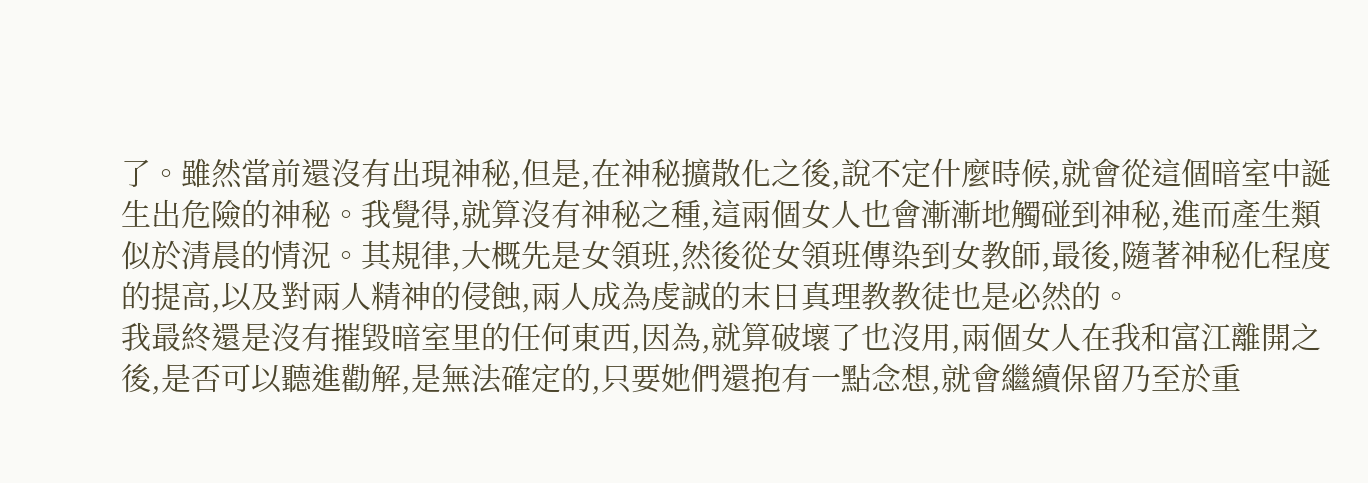了。雖然當前還沒有出現神秘,但是,在神秘擴散化之後,說不定什麼時候,就會從這個暗室中誕生出危險的神秘。我覺得,就算沒有神秘之種,這兩個女人也會漸漸地觸碰到神秘,進而產生類似於清晨的情況。其規律,大概先是女領班,然後從女領班傳染到女教師,最後,隨著神秘化程度的提高,以及對兩人精神的侵蝕,兩人成為虔誠的末日真理教教徒也是必然的。
我最終還是沒有摧毀暗室里的任何東西,因為,就算破壞了也沒用,兩個女人在我和富江離開之後,是否可以聽進勸解,是無法確定的,只要她們還抱有一點念想,就會繼續保留乃至於重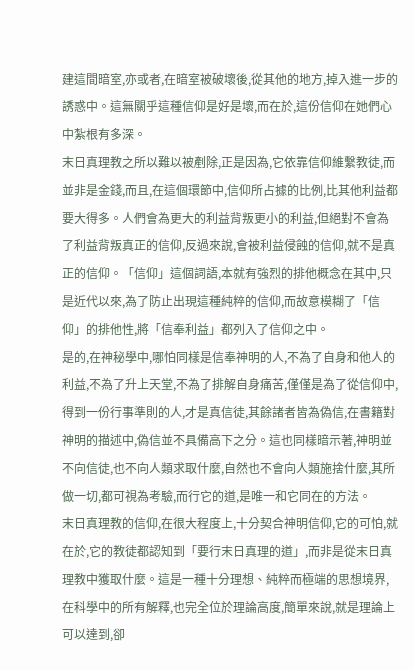建這間暗室,亦或者,在暗室被破壞後,從其他的地方,掉入進一步的誘惑中。這無關乎這種信仰是好是壞,而在於,這份信仰在她們心中紮根有多深。
末日真理教之所以難以被剷除,正是因為,它依靠信仰維繫教徒,而並非是金錢,而且,在這個環節中,信仰所占據的比例,比其他利益都要大得多。人們會為更大的利益背叛更小的利益,但絕對不會為了利益背叛真正的信仰,反過來說,會被利益侵蝕的信仰,就不是真正的信仰。「信仰」這個詞語,本就有強烈的排他概念在其中,只是近代以來,為了防止出現這種純粹的信仰,而故意模糊了「信仰」的排他性,將「信奉利益」都列入了信仰之中。
是的,在神秘學中,哪怕同樣是信奉神明的人,不為了自身和他人的利益,不為了升上天堂,不為了排解自身痛苦,僅僅是為了從信仰中,得到一份行事準則的人,才是真信徒,其餘諸者皆為偽信,在書籍對神明的描述中,偽信並不具備高下之分。這也同樣暗示著,神明並不向信徒,也不向人類求取什麼,自然也不會向人類施捨什麼,其所做一切,都可視為考驗,而行它的道,是唯一和它同在的方法。
末日真理教的信仰,在很大程度上,十分契合神明信仰,它的可怕,就在於,它的教徒都認知到「要行末日真理的道」,而非是從末日真理教中獲取什麼。這是一種十分理想、純粹而極端的思想境界,在科學中的所有解釋,也完全位於理論高度,簡單來說,就是理論上可以達到,卻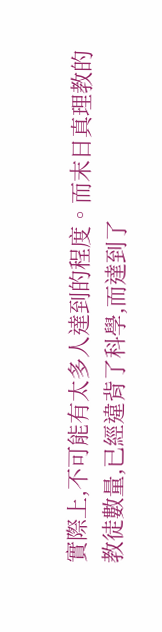實際上,不可能有太多人達到的程度。而末日真理教的教徒數量,已經違背了科學,而達到了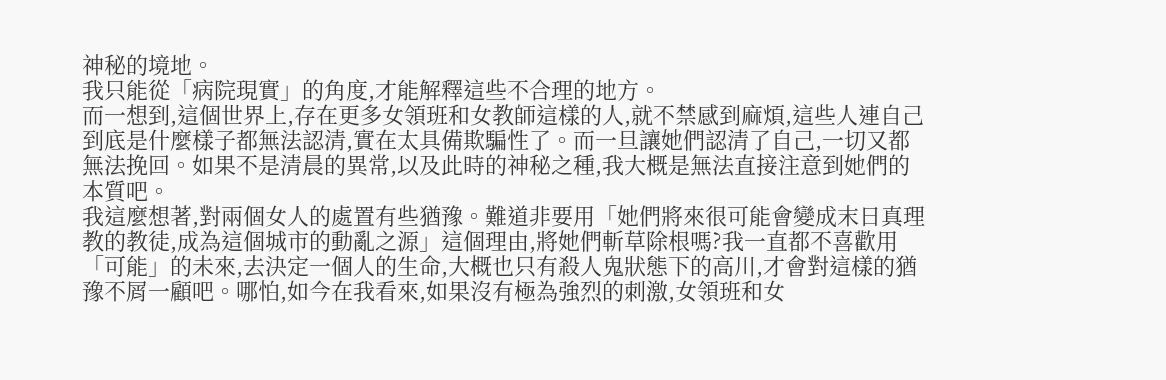神秘的境地。
我只能從「病院現實」的角度,才能解釋這些不合理的地方。
而一想到,這個世界上,存在更多女領班和女教師這樣的人,就不禁感到麻煩,這些人連自己到底是什麼樣子都無法認清,實在太具備欺騙性了。而一旦讓她們認清了自己,一切又都無法挽回。如果不是清晨的異常,以及此時的神秘之種,我大概是無法直接注意到她們的本質吧。
我這麼想著,對兩個女人的處置有些猶豫。難道非要用「她們將來很可能會變成末日真理教的教徒,成為這個城市的動亂之源」這個理由,將她們斬草除根嗎?我一直都不喜歡用「可能」的未來,去決定一個人的生命,大概也只有殺人鬼狀態下的高川,才會對這樣的猶豫不屑一顧吧。哪怕,如今在我看來,如果沒有極為強烈的刺激,女領班和女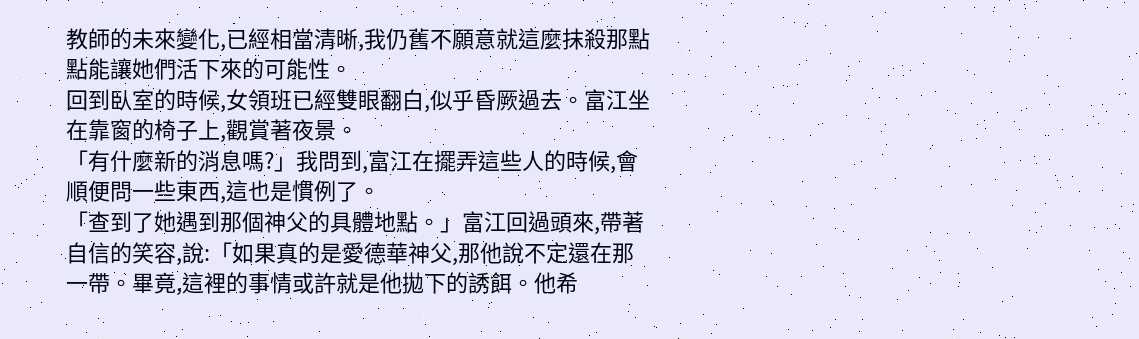教師的未來變化,已經相當清晰,我仍舊不願意就這麼抹殺那點點能讓她們活下來的可能性。
回到臥室的時候,女領班已經雙眼翻白,似乎昏厥過去。富江坐在靠窗的椅子上,觀賞著夜景。
「有什麼新的消息嗎?」我問到,富江在擺弄這些人的時候,會順便問一些東西,這也是慣例了。
「查到了她遇到那個神父的具體地點。」富江回過頭來,帶著自信的笑容,說:「如果真的是愛德華神父,那他說不定還在那一帶。畢竟,這裡的事情或許就是他拋下的誘餌。他希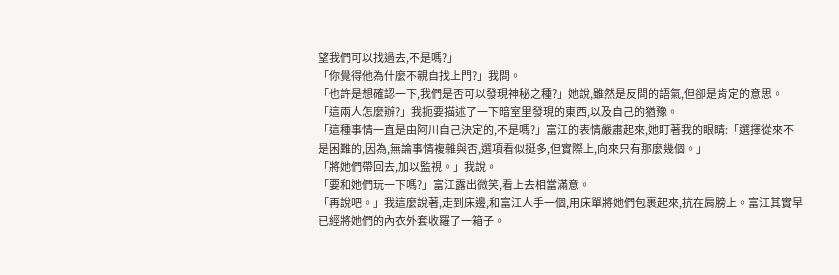望我們可以找過去,不是嗎?」
「你覺得他為什麼不親自找上門?」我問。
「也許是想確認一下,我們是否可以發現神秘之種?」她說,雖然是反問的語氣,但卻是肯定的意思。
「這兩人怎麼辦?」我扼要描述了一下暗室里發現的東西,以及自己的猶豫。
「這種事情一直是由阿川自己決定的,不是嗎?」富江的表情嚴肅起來,她盯著我的眼睛:「選擇從來不是困難的,因為,無論事情複雜與否,選項看似挺多,但實際上,向來只有那麼幾個。」
「將她們帶回去,加以監視。」我說。
「要和她們玩一下嗎?」富江露出微笑,看上去相當滿意。
「再說吧。」我這麼說著,走到床邊,和富江人手一個,用床單將她們包裹起來,抗在肩膀上。富江其實早已經將她們的內衣外套收羅了一箱子。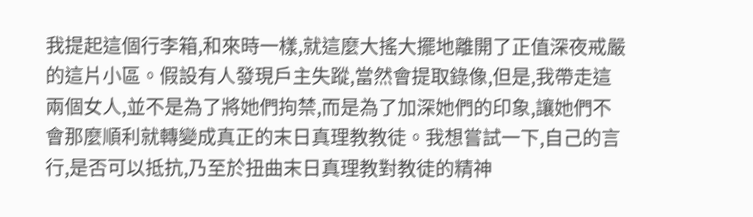我提起這個行李箱,和來時一樣,就這麼大搖大擺地離開了正值深夜戒嚴的這片小區。假設有人發現戶主失蹤,當然會提取錄像,但是,我帶走這兩個女人,並不是為了將她們拘禁,而是為了加深她們的印象,讓她們不會那麼順利就轉變成真正的末日真理教教徒。我想嘗試一下,自己的言行,是否可以抵抗,乃至於扭曲末日真理教對教徒的精神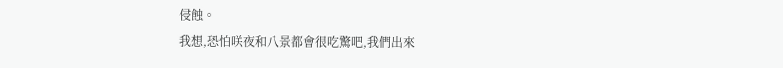侵蝕。
我想,恐怕咲夜和八景都會很吃驚吧,我們出來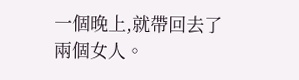一個晚上,就帶回去了兩個女人。